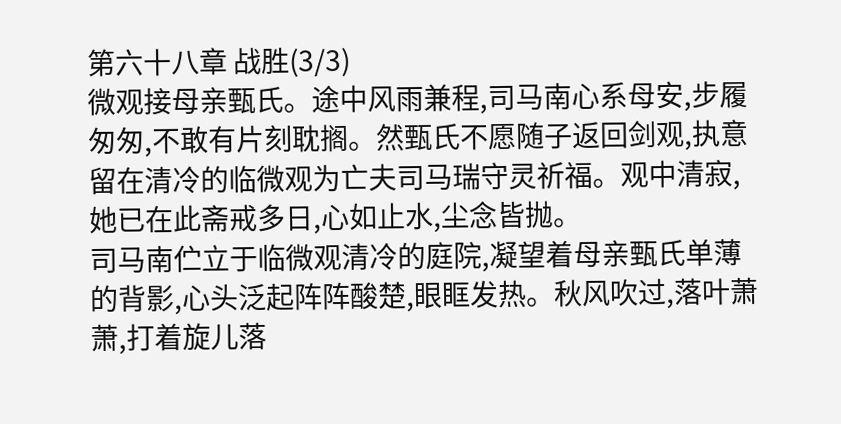第六十八章 战胜(3/3)
微观接母亲甄氏。途中风雨兼程,司马南心系母安,步履匆匆,不敢有片刻耽搁。然甄氏不愿随子返回剑观,执意留在清冷的临微观为亡夫司马瑞守灵祈福。观中清寂,她已在此斋戒多日,心如止水,尘念皆抛。
司马南伫立于临微观清冷的庭院,凝望着母亲甄氏单薄的背影,心头泛起阵阵酸楚,眼眶发热。秋风吹过,落叶萧萧,打着旋儿落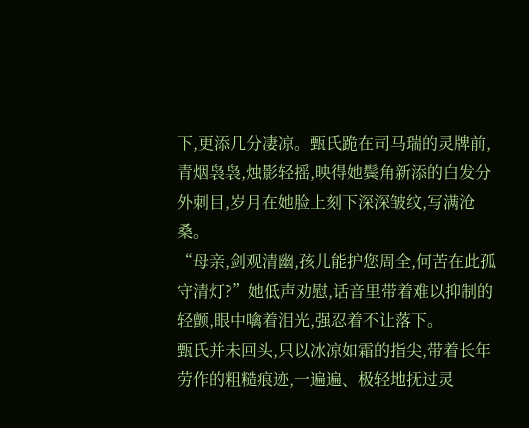下,更添几分凄凉。甄氏跪在司马瑞的灵牌前,青烟袅袅,烛影轻摇,映得她鬓角新添的白发分外刺目,岁月在她脸上刻下深深皱纹,写满沧桑。
“母亲,剑观清幽,孩儿能护您周全,何苦在此孤守清灯?”她低声劝慰,话音里带着难以抑制的轻颤,眼中噙着泪光,强忍着不让落下。
甄氏并未回头,只以冰凉如霜的指尖,带着长年劳作的粗糙痕迹,一遍遍、极轻地抚过灵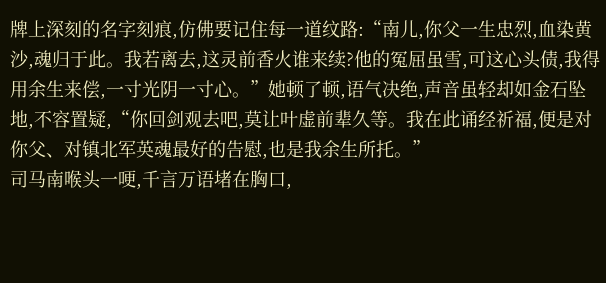牌上深刻的名字刻痕,仿佛要记住每一道纹路:“南儿,你父一生忠烈,血染黄沙,魂归于此。我若离去,这灵前香火谁来续?他的冤屈虽雪,可这心头债,我得用余生来偿,一寸光阴一寸心。”她顿了顿,语气决绝,声音虽轻却如金石坠地,不容置疑,“你回剑观去吧,莫让叶虚前辈久等。我在此诵经祈福,便是对你父、对镇北军英魂最好的告慰,也是我余生所托。”
司马南喉头一哽,千言万语堵在胸口,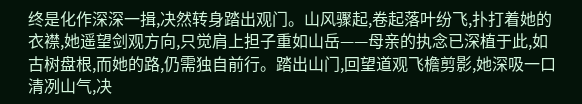终是化作深深一揖,决然转身踏出观门。山风骤起,卷起落叶纷飞,扑打着她的衣襟,她遥望剑观方向,只觉肩上担子重如山岳——母亲的执念已深植于此,如古树盘根,而她的路,仍需独自前行。踏出山门,回望道观飞檐剪影,她深吸一口清冽山气,决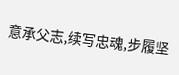意承父志,续写忠魂,步履坚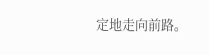定地走向前路。